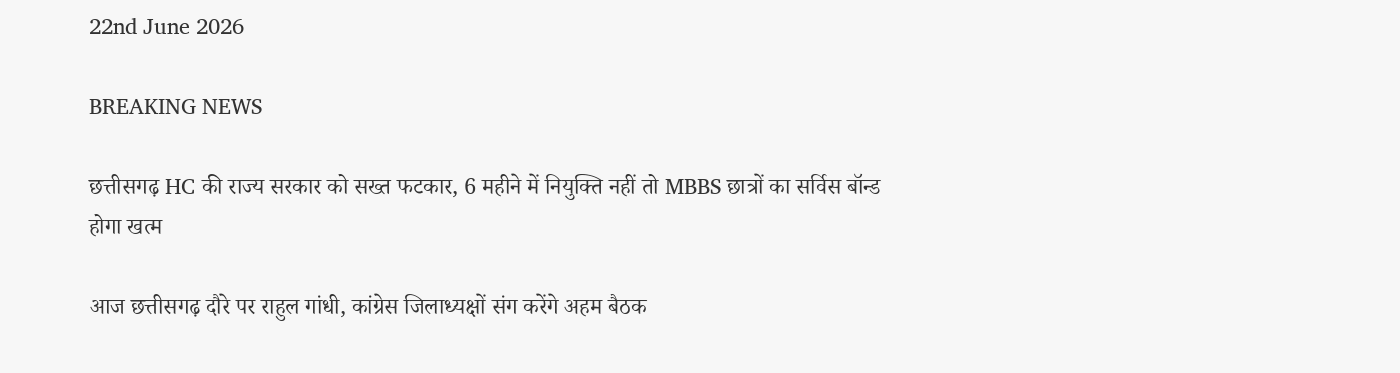22nd June 2026

BREAKING NEWS

छत्तीसगढ़ HC की राज्य सरकार को सख्त फटकार, 6 महीने में नियुक्ति नहीं तो MBBS छात्रों का सर्विस बॉन्ड होगा खत्म

आज छत्तीसगढ़ दौरे पर राहुल गांधी, कांग्रेस जिलाध्यक्षों संग करेंगे अहम बैठक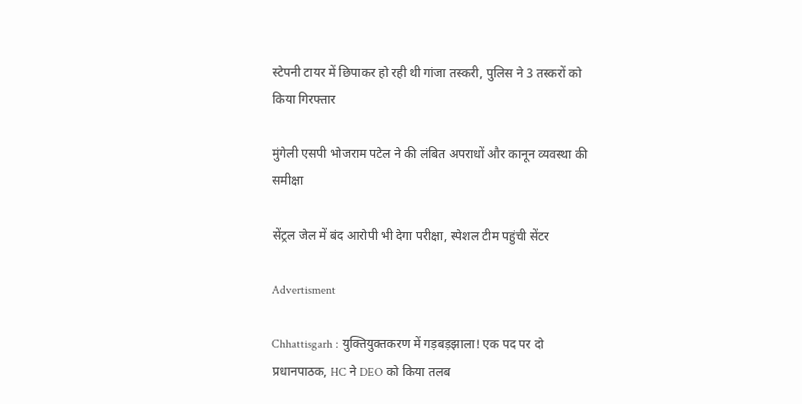स्टेपनी टायर में छिपाकर हो रही थी गांजा तस्करी, पुलिस ने 3 तस्करों को किया गिरफ्तार

मुंगेली एसपी भोजराम पटेल ने की लंबित अपराधों और कानून व्यवस्था की समीक्षा

सेंट्रल जेल में बंद आरोपी भी देगा परीक्षा, स्पेशल टीम पहुंची सेंटर

Advertisment

Chhattisgarh : युक्तियुक्तकरण में गड़बड़झाला! एक पद पर दो प्रधानपाठक, HC ने DEO को किया तलब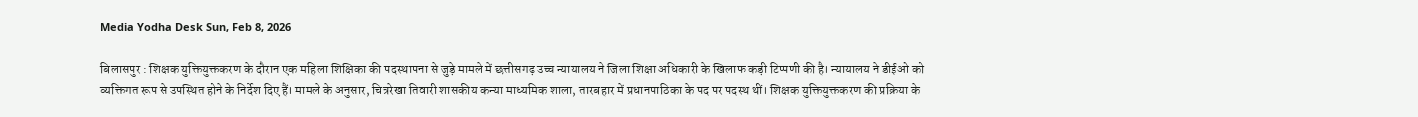Media Yodha Desk Sun, Feb 8, 2026

बिलासपुर : शिक्षक युक्तियुक्तकरण के दौरान एक महिला शिक्षिका की पदस्थापना से जुड़े मामले में छत्तीसगढ़ उच्च न्यायालय ने जिला शिक्षा अधिकारी के खिलाफ कड़ी टिप्पणी की है। न्यायालय ने डीईओ को व्यक्तिगत रूप से उपस्थित होने के निर्देश दिए हैं। मामले के अनुसार, चित्ररेखा तिवारी शासकीय कन्या माध्यमिक शाला, तारबहार में प्रधानपाठिका के पद पर पदस्थ थीं। शिक्षक युक्तियुक्तकरण की प्रक्रिया के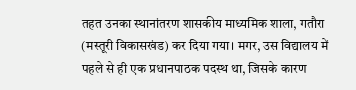तहत उनका स्थानांतरण शासकीय माध्यमिक शाला, गतौरा (मस्तूरी विकासखंड) कर दिया गया। मगर, उस विद्यालय में पहले से ही एक प्रधानपाठक पदस्थ था, जिसके कारण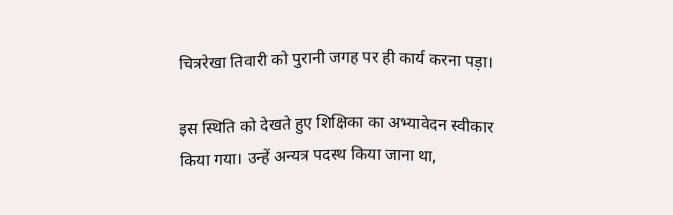चित्ररेखा तिवारी को पुरानी जगह पर ही कार्य करना पड़ा।

इस स्थिति को देखते हुए शिक्षिका का अभ्यावेदन स्वीकार किया गया। उन्हें अन्यत्र पदस्थ किया जाना था,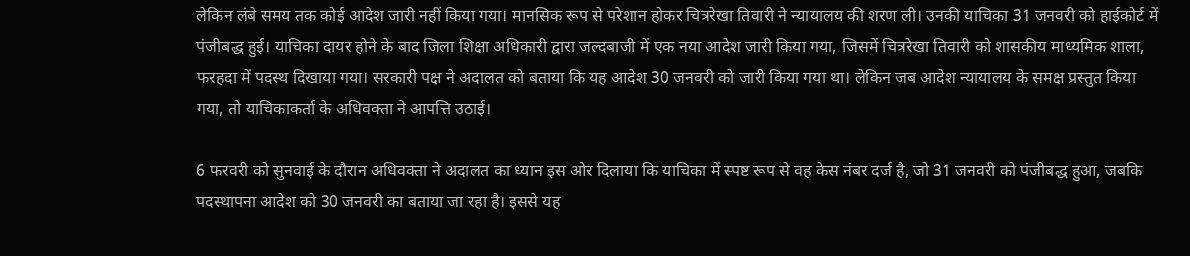लेकिन लंबे समय तक कोई आदेश जारी नहीं किया गया। मानसिक रूप से परेशान होकर चित्ररेखा तिवारी ने न्यायालय की शरण ली। उनकी याचिका 31 जनवरी को हाईकोर्ट में पंजीबद्ध हुई। याचिका दायर होने के बाद जिला शिक्षा अधिकारी द्वारा जल्दबाजी में एक नया आदेश जारी किया गया, जिसमें चित्ररेखा तिवारी को शासकीय माध्यमिक शाला, फरहदा में पदस्थ दिखाया गया। सरकारी पक्ष ने अदालत को बताया कि यह आदेश 30 जनवरी को जारी किया गया था। लेकिन जब आदेश न्यायालय के समक्ष प्रस्तुत किया गया, तो याचिकाकर्ता के अधिवक्ता ने आपत्ति उठाई।

6 फरवरी को सुनवाई के दौरान अधिवक्ता ने अदालत का ध्यान इस ओर दिलाया कि याचिका में स्पष्ट रूप से वह केस नंबर दर्ज है, जो 31 जनवरी को पंजीबद्ध हुआ, जबकि पदस्थापना आदेश को 30 जनवरी का बताया जा रहा है। इससे यह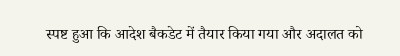स्पष्ट हुआ कि आदेश बैकडेट में तैयार किया गया और अदालत को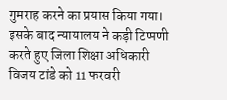गुमराह करने का प्रयास किया गया। इसके बाद न्यायालय ने कड़ी टिप्पणी करते हुए जिला शिक्षा अधिकारी विजय टांडे को 11 फरवरी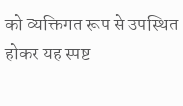को व्यक्तिगत रूप से उपस्थित होकर यह स्पष्ट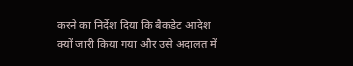करने का निर्देश दिया कि बैकडेट आदेश क्यों जारी किया गया और उसे अदालत में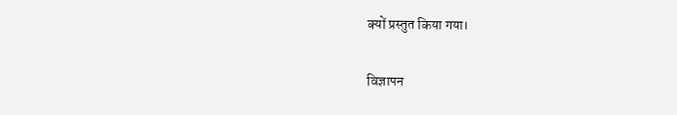क्यों प्रस्तुत किया गया।

विज्ञापन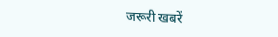जरूरी खबरें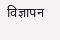विज्ञापन